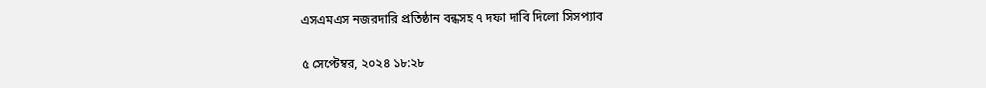এসএমএস নজরদারি প্রতিষ্ঠান বন্ধসহ ৭ দফা দাবি দিলো সিসপ্যাব

৫ সেপ্টেম্বর, ২০২৪ ১৮:২৮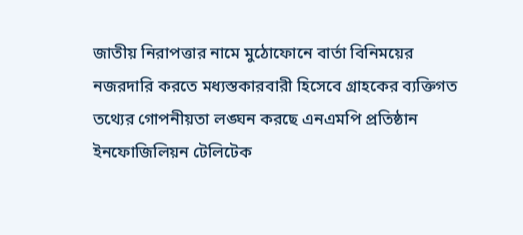জাতীয় নিরাপত্তার নামে মুঠোফোনে বার্তা বিনিময়ের নজরদারি করতে মধ্যস্তকারবারী হিসেবে গ্রাহকের ব্যক্তিগত তথ্যের গোপনীয়তা লঙ্ঘন করছে এনএমপি প্রতিষ্ঠান ইনফোজিলিয়ন টেলিটেক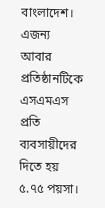বাংলাদেশ। এজন্য আবার প্রতিষ্ঠানটিকে এসএমএস প্রতি ব্যবসায়ীদের দিতে হয় ৫.৭৫ পয়সা।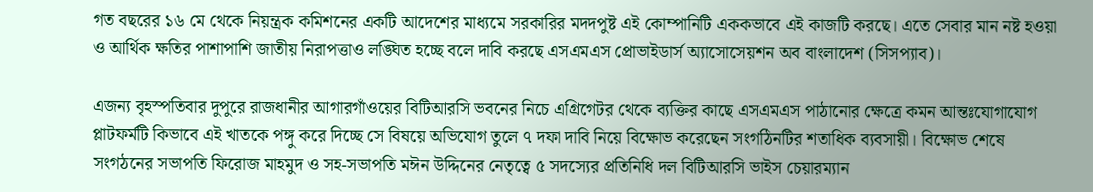গত বছরের ১৬ মে থেকে নিয়ন্ত্রক কমিশনের একটি আদেশের মাধ্যমে সরকারির মদদপুষ্ট এই কোম্পানিটি এককভাবে এই কাজটি করছে। এতে সেবার মান নষ্ট হওয়া ও আর্থিক ক্ষতির পাশাপাশি জাতীয় নিরাপত্তাও লঙ্ঘিত হচ্ছে বলে দাবি করছে এসএমএস প্রোভাইডার্স অ্যাসোসেয়শন অব বাংলাদেশ (সিসপ্যাব)।

এজন্য বৃহস্পতিবার দুপুরে রাজধানীর আগারগাঁওয়ের বিটিআরসি ভবনের নিচে এগ্রিগেটর থেকে ব্যক্তির কাছে এসএমএস পাঠানোর ক্ষেত্রে কমন আন্তঃযোগাযোগ প্লাটফর্মটি কিভাবে এই খাতকে পঙ্গু করে দিচ্ছে সে বিষয়ে অভিযোগ তুলে ৭ দফা দাবি নিয়ে বিক্ষোভ করেছেন সংগঠিনটির শতাধিক ব্যবসায়ী। বিক্ষোভ শেষে সংগঠনের সভাপতি ফিরোজ মাহমুদ ও সহ-সভাপতি মঈন উদ্দিনের নেতৃত্বে ৫ সদস্যের প্রতিনিধি দল বিটিআরসি ভাইস চেয়ারম্যান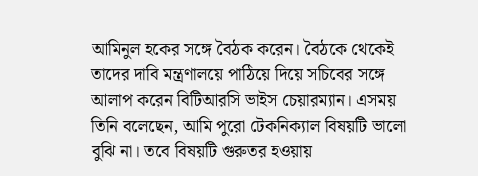আমিনুল হকের সঙ্গে বৈঠক করেন। বৈঠকে থেকেই তাদের দাবি মন্ত্রণালয়ে পাঠিয়ে দিয়ে সচিবের সঙ্গে আলাপ করেন বিটিআরসি ভাইস চেয়ারম্যান। এসময় তিনি বলেছেন, আমি পুরো টেকনিক্যাল বিষয়টি ভালো বুঝি না। তবে বিষয়টি গুরুতর হওয়ায়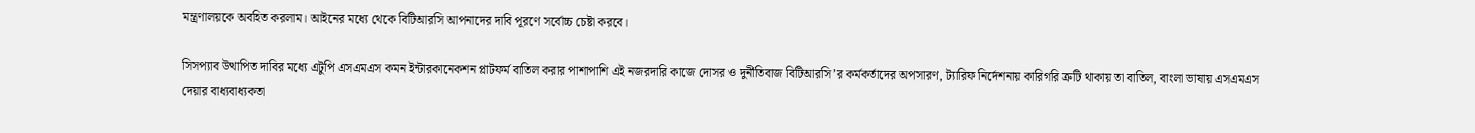মন্ত্রণালয়কে অবহিত করলাম। আইনের মধ্যে থেকে বিটিআরসি আপনাদের দাবি পূরণে সর্বোচ্চ চেষ্টা করবে।

সিসপ্যাব উত্থাপিত দাবির মধ্যে এটুপি এসএমএস কমন ইন্টারকানেকশন প্লাটফর্ম বাতিল করার পাশাপাশি এই নজরদারি কাজে দোসর ও দুর্নীতিবাজ বিটিআরসি’র কর্মকর্তাদের অপসারণ, ট্যারিফ নির্দেশনায় কারিগরি ত্রুটি থাকায় তা বাতিল, বাংলা ভাষায় এসএমএস দেয়ার বাধ্যবাধ্যকতা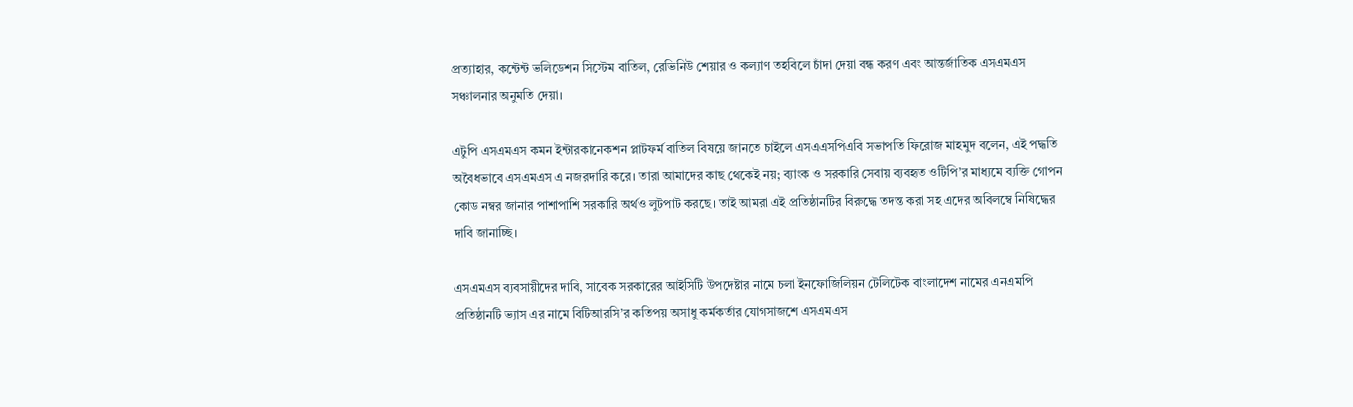প্রত্যাহার, কন্টেন্ট ভলিডেশন সিস্টেম বাতিল, রেভিনিউ শেয়ার ও কল্যাণ তহবিলে চাঁদা দেয়া বন্ধ করণ এবং আন্তর্জাতিক এসএমএস সঞ্চালনার অনুমতি দেয়া।

এটুপি এসএমএস কমন ইন্টারকানেকশন প্লাটফর্ম বাতিল বিষয়ে জানতে চাইলে এসএএসপিএবি সভাপতি ফিরোজ মাহমুদ বলেন, এই পদ্ধতি অবৈধভাবে এসএমএস এ নজরদারি করে। তারা আমাদের কাছ থেকেই নয়; ব্যাংক ও সরকারি সেবায় ব্যবহৃত ওটিপি’র মাধ্যমে ব্যক্তি গোপন কোড নম্বর জানার পাশাপাশি সরকারি অর্থও লুটপাট করছে। তাই আমরা এই প্রতিষ্ঠানটির বিরুদ্ধে তদন্ত করা সহ এদের অবিলম্বে নিষিদ্ধের দাবি জানাচ্ছি।

এসএমএস ব্যবসায়ীদের দাবি, সাবেক সরকারের আইসিটি উপদেষ্টার নামে চলা ইনফোজিলিয়ন টেলিটেক বাংলাদেশ নামের এনএমপি প্রতিষ্ঠানটি ভ্যাস এর নামে বিটিআরসি’র কতিপয় অসাধু কর্মকর্তার যোগসাজশে এসএমএস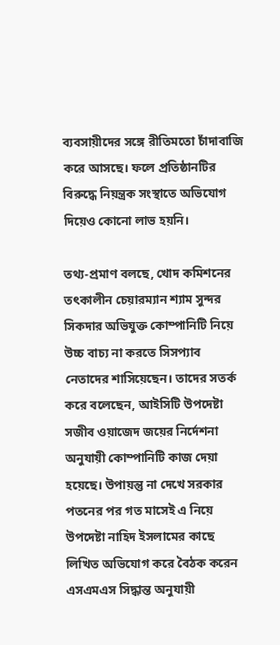ব্যবসায়ীদের সঙ্গে রীতিমতো চাঁদাবাজি করে আসছে। ফলে প্রতিষ্ঠানটির বিরুদ্ধে নিয়ন্ত্রক সংস্থাতে অভিযোগ দিয়েও কোনো লাভ হয়নি।

তথ্য-প্রমাণ বলছে, খোদ কমিশনের তৎকালীন চেয়ারম্যান শ্যাম সুন্দর সিকদার অভিযুক্ত কোম্পানিটি নিয়ে উচ্চ বাচ্য না করতে সিসপ্যাব নেতাদের শাসিয়েছেন। তাদের সতর্ক করে বলেছেন, আইসিটি উপদেষ্টা সজীব ওয়াজেদ জয়ের নির্দেশনা অনুযায়ী কোম্পানিটি কাজ দেয়া হয়েছে। উপায়ন্তু না দেখে সরকার পতনের পর গত মাসেই এ নিয়ে উপদেষ্টা নাহিদ ইসলামের কাছে লিখিত অভিযোগ করে বৈঠক করেন এসএমএস সিদ্ধান্ত অনুযায়ী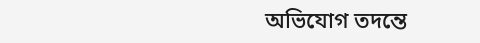অভিযোগ তদন্তে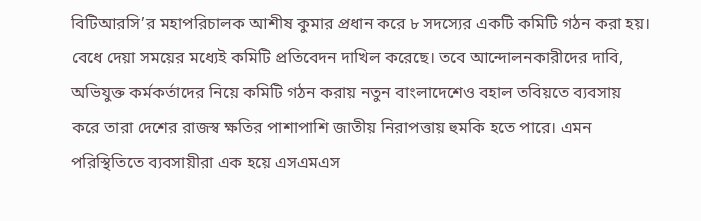বিটিআরসি’র মহাপরিচালক আশীষ কুমার প্রধান করে ৮ সদস্যের একটি কমিটি গঠন করা হয়। বেধে দেয়া সময়ের মধ্যেই কমিটি প্রতিবেদন দাখিল করেছে। তবে আন্দোলনকারীদের দাবি, অভিযুক্ত কর্মকর্তাদের নিয়ে কমিটি গঠন করায় নতুন বাংলাদেশেও বহাল তবিয়তে ব্যবসায় করে তারা দেশের রাজস্ব ক্ষতির পাশাপাশি জাতীয় নিরাপত্তায় হুমকি হতে পারে। এমন পরিস্থিতিতে ব্যবসায়ীরা এক হয়ে এসএমএস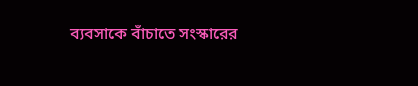ব্যবসাকে বাঁচাতে সংস্কারের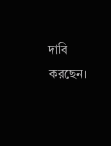দাবি করছেন।